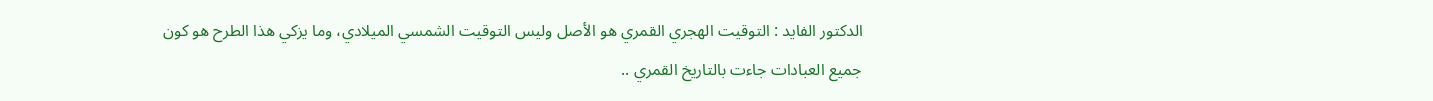الدكتور الفايد : التوقيت الهجري القمري هو الأصل وليس التوقيت الشمسي الميلادي، وما يزكي هذا الطرح هو كون جميع العبادات جاءت بالتاريخ القمري ..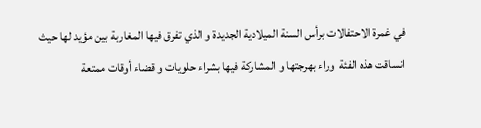في غمرة الاحتفالات برأس السنة الميلادية الجديدة و الذي تفرق فيها المغاربة بين مؤيد لها حيث انساقت هذه الفئة  وراء بهرجتها و المشاركة فيها بشراء حلويات و قضاء أوقات ممتعة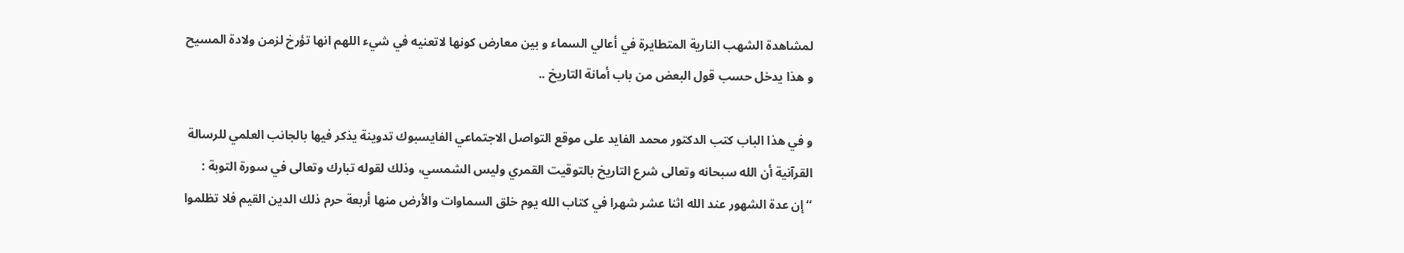لمشاهدة الشهب النارية المتطايرة في أعالي السماء و بين معارض كونها لاتعنيه في شيء اللهم انها تؤرخ لزمن ولادة المسيح و هذا يدخل حسب قول البعض من باب أمانة التاريخ ..

و في هذا الباب كتب الدكتور محمد الفايد على موقع التواصل الاجتماعي الفايسبوك تدوينة يذكر فيها بالجانب العلمي للرسالة القرآنية أن الله سبحانه وتعالى شرع التاريخ بالتوقيت القمري وليس الشمسي، وذلك لقوله تبارك وتعالى في سورة التوبة : ‘‘إن عدة الشهور عند الله اثنا عشر شهرا في كتاب الله يوم خلق السماوات والأرض منها أربعة حرم ذلك الدين القيم فلا تظلموا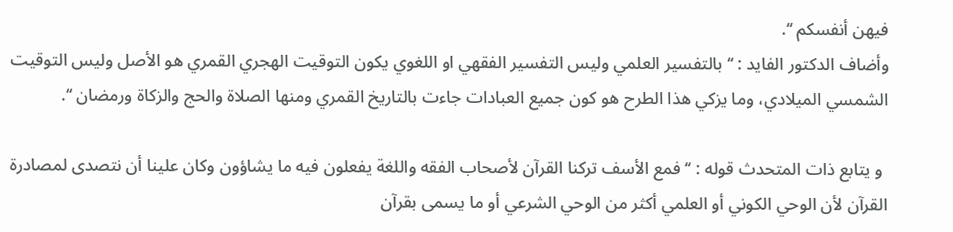فيهن أنفسكم ‘‘.
وأضاف الدكتور الفايد : ‘‘ بالتفسير العلمي وليس التفسير الفقهي او اللغوي يكون التوقيت الهجري القمري هو الأصل وليس التوقيت الشمسي الميلادي، وما يزكي هذا الطرح هو كون جميع العبادات جاءت بالتاريخ القمري ومنها الصلاة والحج والزكاة ورمضان ‘‘.

 و يتابع ذات المتحدث قوله : ‘‘ فمع الأسف تركنا القرآن لأصحاب الفقه واللغة يفعلون فيه ما يشاؤون وكان علينا أن نتصدى لمصادرة القرآن لأن الوحي الكوني أو العلمي أكثر من الوحي الشرعي أو ما يسمى بقرآن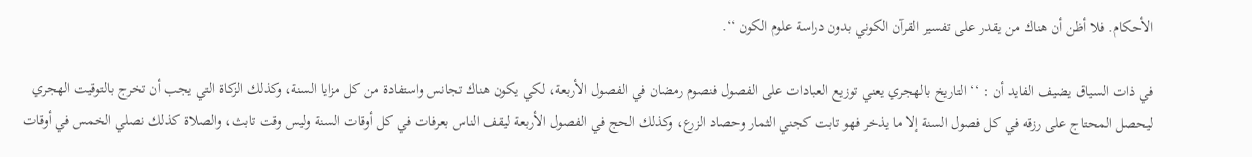الأحكام. فلا أظن أن هناك من يقدر على تفسير القرآن الكوني بدون دراسة علوم الكون ‘‘.

في ذات السياق يضيف الفايد أن : ‘‘ التاريخ بالهجري يعني توزيع العبادات على الفصول فنصوم رمضان في الفصول الأربعة، لكي يكون هناك تجانس واستفادة من كل مزايا السنة، وكذلك الزكاة التي يجب أن تخرج بالتوقيت الهجري ليحصل المحتاج على رزقه في كل فصول السنة إلا ما يذخر فهو تابت كجني الثمار وحصاد الزرع، وكذلك الحج في الفصول الأربعة ليقف الناس بعرفات في كل أوقات السنة وليس وقت تابث، والصلاة كذلك نصلي الخمس في أوقات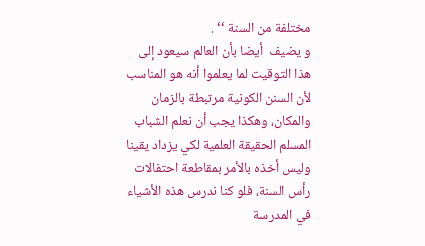مختلفة من السنة ‘‘ .
و يضيف  أيضا بأن العالم سيعود إلى هذا التوقيت لما يعلموا أنه هو المناسب لأن السنن الكونية مرتبطة بالزمان والمكان، وهكذا يجب أن نعلم الشباب المسلم الحقيقة العلمية لكي يزداد يقينا وليس أخذه بالأمر بمقاطعة احتفالات رأس السنة، فلو كنا ندرس هذه الأشياء في المدرسة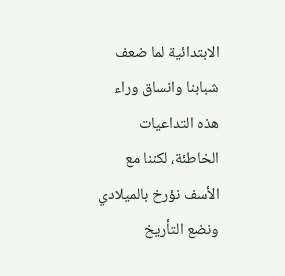الابتدائية لما ضعف شبابنا وانساق وراء هذه التداعيات الخاطئة، لكننا مع الأسف نؤرخ بالميلادي ونضع التأريخ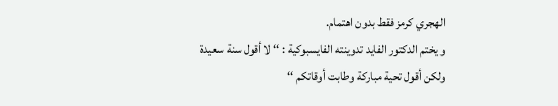الهجري كرمز فقط بدون اهتمام.
و يختم الدكتور الفايد تدوينته الفايسبوكية : ‘‘ لا أقول سنة سعيدة ولكن أقول تحية مباركة وطابت أوقاتكم ‘‘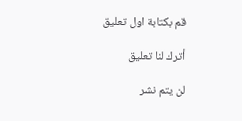قم بكتابة اول تعليق

أترك لنا تعليق

لن يتم نشر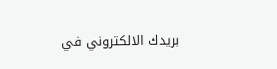بريدك الالكتروني في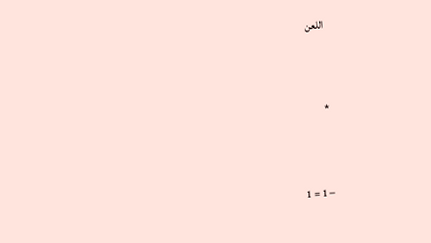اللعن


*


− 1 = 1